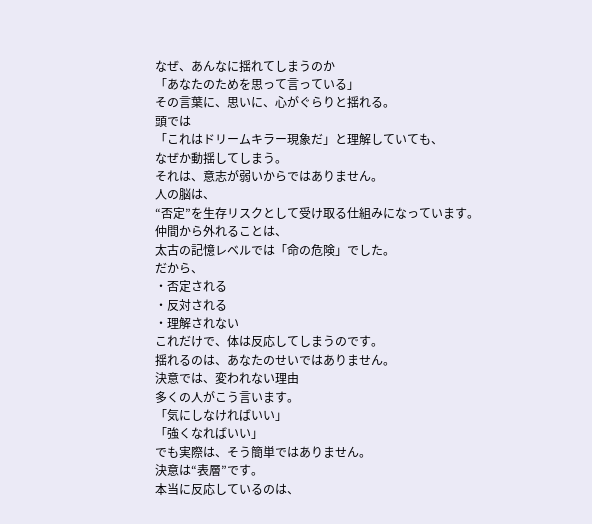なぜ、あんなに揺れてしまうのか
「あなたのためを思って言っている」
その言葉に、思いに、心がぐらりと揺れる。
頭では
「これはドリームキラー現象だ」と理解していても、
なぜか動揺してしまう。
それは、意志が弱いからではありません。
人の脳は、
“否定”を生存リスクとして受け取る仕組みになっています。
仲間から外れることは、
太古の記憶レベルでは「命の危険」でした。
だから、
・否定される
・反対される
・理解されない
これだけで、体は反応してしまうのです。
揺れるのは、あなたのせいではありません。
決意では、変われない理由
多くの人がこう言います。
「気にしなければいい」
「強くなればいい」
でも実際は、そう簡単ではありません。
決意は“表層”です。
本当に反応しているのは、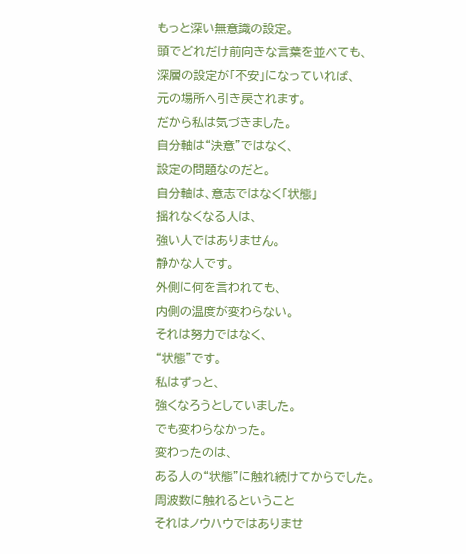もっと深い無意識の設定。
頭でどれだけ前向きな言葉を並べても、
深層の設定が「不安」になっていれば、
元の場所へ引き戻されます。
だから私は気づきました。
自分軸は“決意”ではなく、
設定の問題なのだと。
自分軸は、意志ではなく「状態」
揺れなくなる人は、
強い人ではありません。
静かな人です。
外側に何を言われても、
内側の温度が変わらない。
それは努力ではなく、
“状態”です。
私はずっと、
強くなろうとしていました。
でも変わらなかった。
変わったのは、
ある人の“状態”に触れ続けてからでした。
周波数に触れるということ
それはノウハウではありませ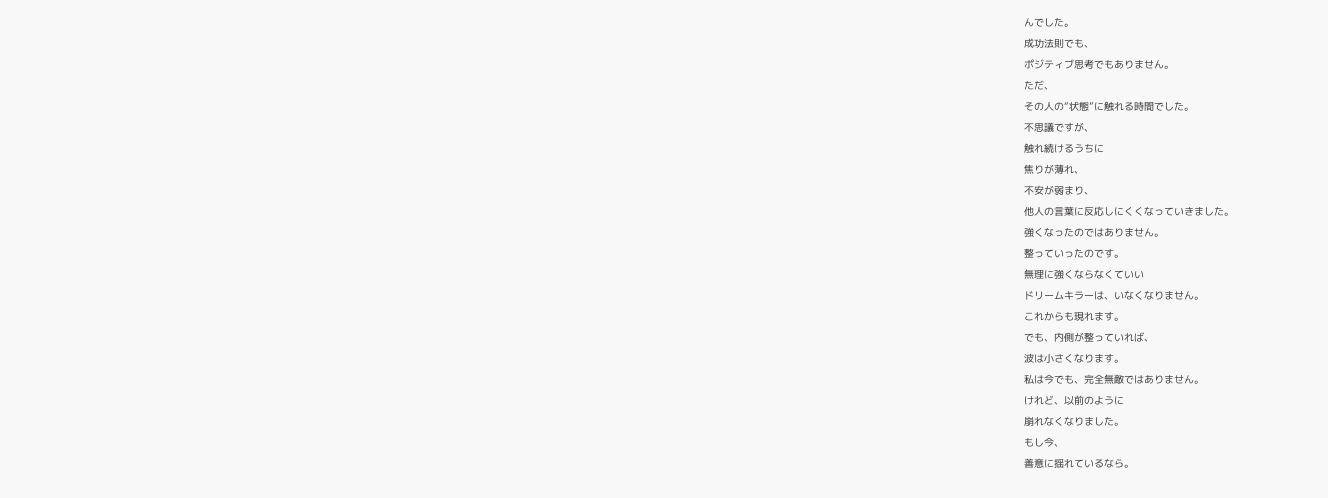んでした。
成功法則でも、
ポジティブ思考でもありません。
ただ、
その人の“状態”に触れる時間でした。
不思議ですが、
触れ続けるうちに
焦りが薄れ、
不安が弱まり、
他人の言葉に反応しにくくなっていきました。
強くなったのではありません。
整っていったのです。
無理に強くならなくていい
ドリームキラーは、いなくなりません。
これからも現れます。
でも、内側が整っていれば、
波は小さくなります。
私は今でも、完全無敵ではありません。
けれど、以前のように
崩れなくなりました。
もし今、
善意に揺れているなら。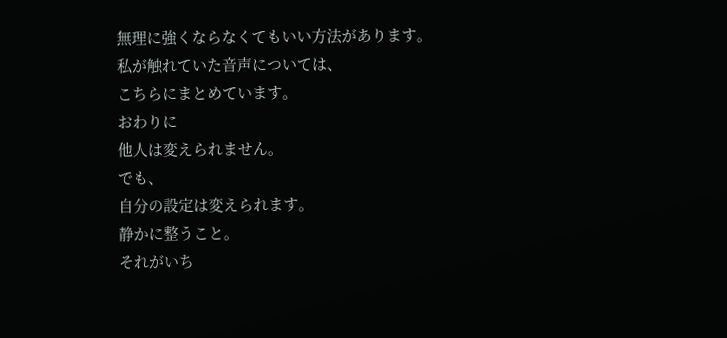無理に強くならなくてもいい方法があります。
私が触れていた音声については、
こちらにまとめています。
おわりに
他人は変えられません。
でも、
自分の設定は変えられます。
静かに整うこと。
それがいち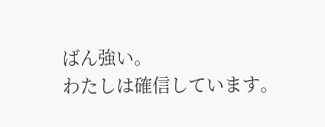ばん強い。
わたしは確信しています。